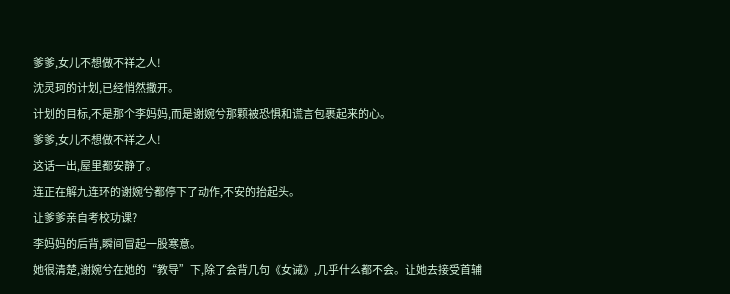爹爹,女儿不想做不祥之人!
沈灵珂的计划,已经悄然撒开。
计划的目标,不是那个李妈妈,而是谢婉兮那颗被恐惧和谎言包裹起来的心。
爹爹,女儿不想做不祥之人!
这话一出,屋里都安静了。
连正在解九连环的谢婉兮都停下了动作,不安的抬起头。
让爹爹亲自考校功课?
李妈妈的后背,瞬间冒起一股寒意。
她很清楚,谢婉兮在她的“教导”下,除了会背几句《女诫》,几乎什么都不会。让她去接受首辅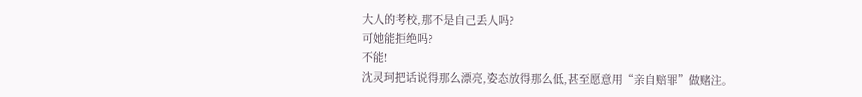大人的考校,那不是自己丢人吗?
可她能拒绝吗?
不能!
沈灵珂把话说得那么漂亮,姿态放得那么低,甚至愿意用“亲自赔罪”做赌注。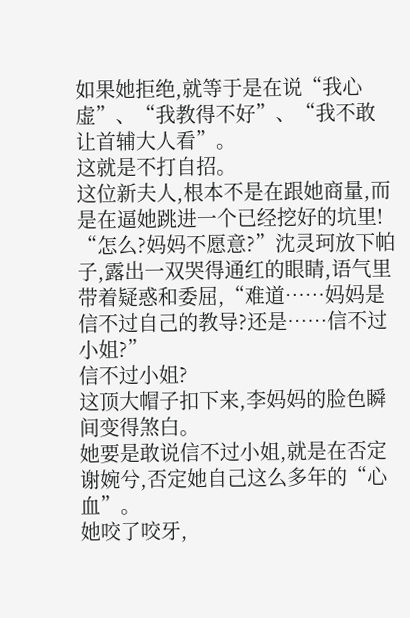如果她拒绝,就等于是在说“我心虚”、“我教得不好”、“我不敢让首辅大人看”。
这就是不打自招。
这位新夫人,根本不是在跟她商量,而是在逼她跳进一个已经挖好的坑里!
“怎么?妈妈不愿意?”沈灵珂放下帕子,露出一双哭得通红的眼睛,语气里带着疑惑和委屈,“难道……妈妈是信不过自己的教导?还是……信不过小姐?”
信不过小姐?
这顶大帽子扣下来,李妈妈的脸色瞬间变得煞白。
她要是敢说信不过小姐,就是在否定谢婉兮,否定她自己这么多年的“心血”。
她咬了咬牙,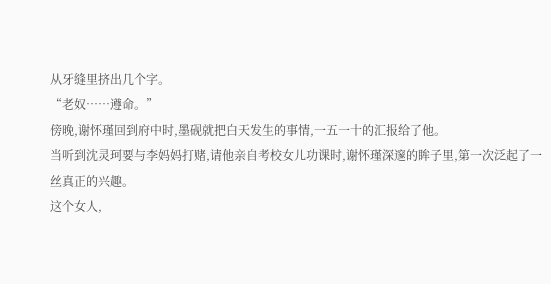从牙缝里挤出几个字。
“老奴……遵命。”
傍晚,谢怀瑾回到府中时,墨砚就把白天发生的事情,一五一十的汇报给了他。
当听到沈灵珂要与李妈妈打赌,请他亲自考校女儿功课时,谢怀瑾深邃的眸子里,第一次泛起了一丝真正的兴趣。
这个女人,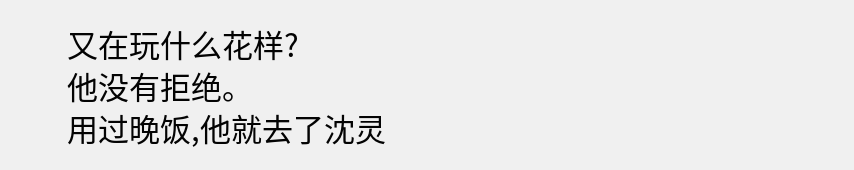又在玩什么花样?
他没有拒绝。
用过晚饭,他就去了沈灵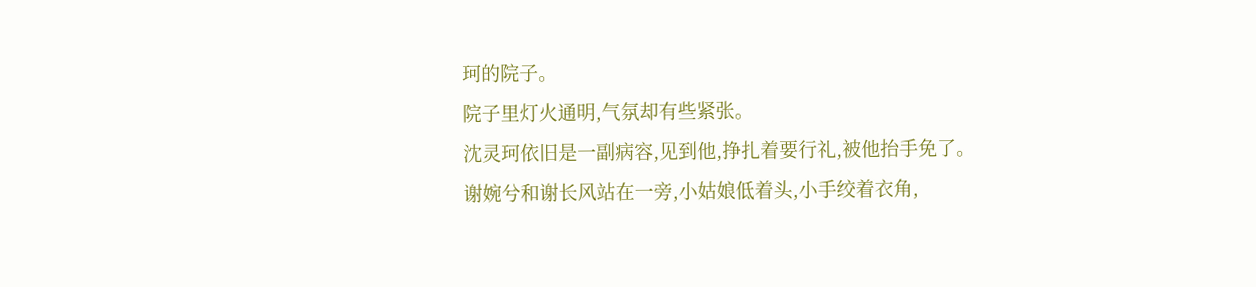珂的院子。
院子里灯火通明,气氛却有些紧张。
沈灵珂依旧是一副病容,见到他,挣扎着要行礼,被他抬手免了。
谢婉兮和谢长风站在一旁,小姑娘低着头,小手绞着衣角,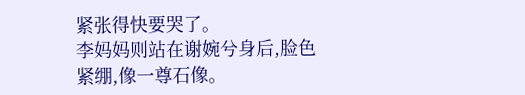紧张得快要哭了。
李妈妈则站在谢婉兮身后,脸色紧绷,像一尊石像。